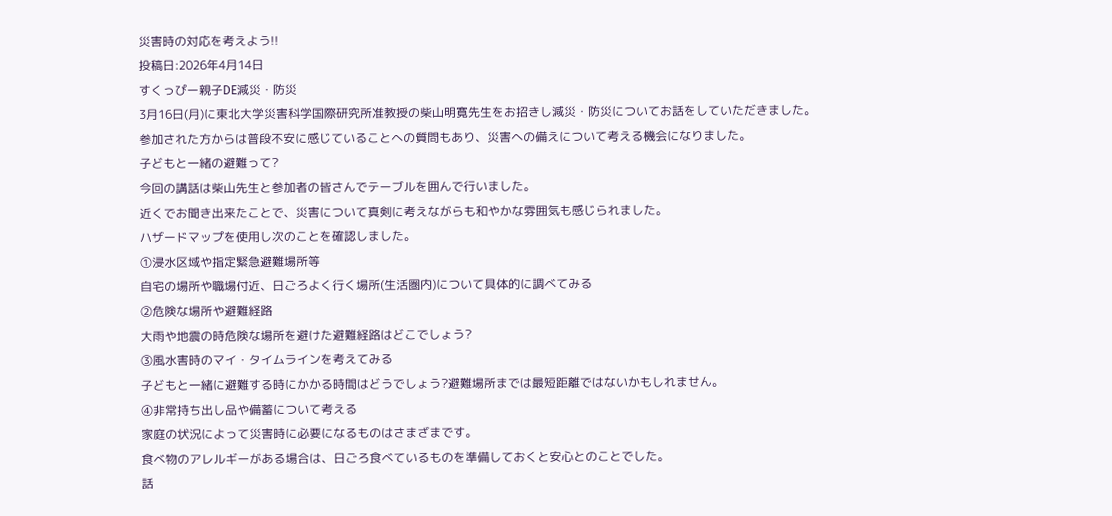災害時の対応を考えよう!!
投稿日:2026年4月14日
すくっぴー親子DE減災・防災
3月16日(月)に東北大学災害科学国際研究所准教授の柴山明寛先生をお招きし減災・防災についてお話をしていただきました。
参加された方からは普段不安に感じていることへの質問もあり、災害への備えについて考える機会になりました。
子どもと一緒の避難って?
今回の講話は柴山先生と参加者の皆さんでテーブルを囲んで行いました。
近くでお聞き出来たことで、災害について真剣に考えながらも和やかな雰囲気も感じられました。
ハザードマップを使用し次のことを確認しました。
①浸水区域や指定緊急避難場所等
自宅の場所や職場付近、日ごろよく行く場所(生活圏内)について具体的に調べてみる
②危険な場所や避難経路
大雨や地震の時危険な場所を避けた避難経路はどこでしょう?
③風水害時のマイ・タイムラインを考えてみる
子どもと一緒に避難する時にかかる時間はどうでしょう?避難場所までは最短距離ではないかもしれません。
④非常持ち出し品や備蓄について考える
家庭の状況によって災害時に必要になるものはさまざまです。
食べ物のアレルギーがある場合は、日ごろ食べているものを準備しておくと安心とのことでした。
話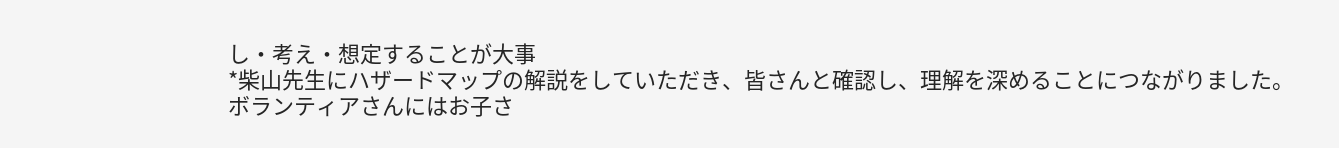し・考え・想定することが大事
*柴山先生にハザードマップの解説をしていただき、皆さんと確認し、理解を深めることにつながりました。
ボランティアさんにはお子さ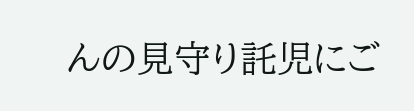んの見守り託児にご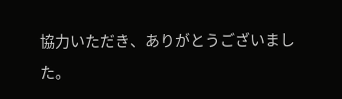協力いただき、ありがとうございました。